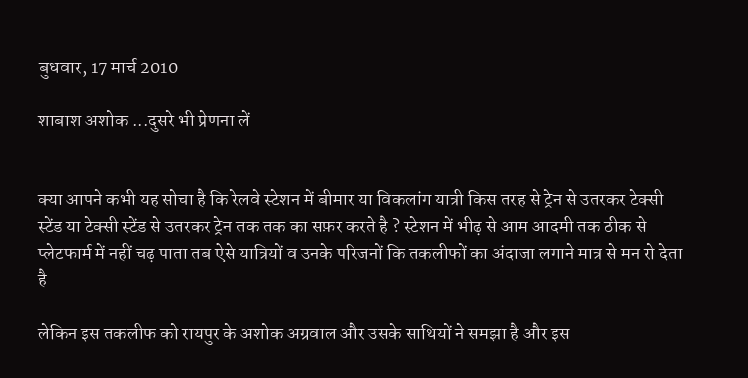बुधवार, 17 मार्च 2010

शाबाश अशोक ...दुसरे भी प्रेणना लें


क्या आपने कभी यह सोचा है कि रेलवे स्टेशन में बीमार या विकलांग यात्री किस तरह से ट्रेन से उतरकर टेक्सी स्टेंड या टेक्सी स्टेंड से उतरकर ट्रेन तक तक का सफ़र करते है ? स्टेशन में भीढ़ से आम आदमी तक ठीक से प्लेटफार्म में नहीं चढ़ पाता तब ऐसे यात्रियों व उनके परिजनों कि तकलीफों का अंदाजा लगाने मात्र से मन रो देता है

लेकिन इस तकलीफ को रायपुर के अशोक अग्रवाल और उसके साथियों ने समझा है और इस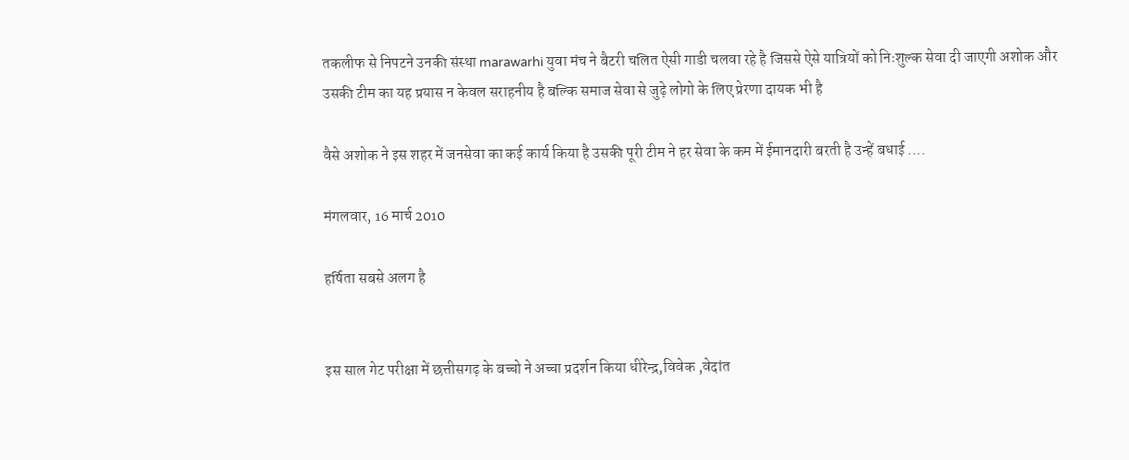तकलीफ से निपटने उनकी संस्था marawarhi युवा मंच ने बैटरी चलित ऐसी गाडी चलवा रहे है जिससे ऐसे यात्रियों को निःशुल्क सेवा दी जाएगी अशोक और उसकी टीम का यह प्रयास न केवल सराहनीय है बल्कि समाज सेवा से जुढ़े लोगो के लिए प्रेरणा दायक भी है

वैसे अशोक ने इस शहर में जनसेवा का कई कार्य किया है उसकी पूरी टीम ने हर सेवा के कम में ईमानदारी बरती है उन्हें बधाई ....

मंगलवार, 16 मार्च 2010

हर्षिता सबसे अलग है


इस साल गेट परीक्षा में छत्तीसगढ़ के बच्चो ने अच्चा प्रदर्शन किया धीरेन्द्र,विवेक ,वेदांत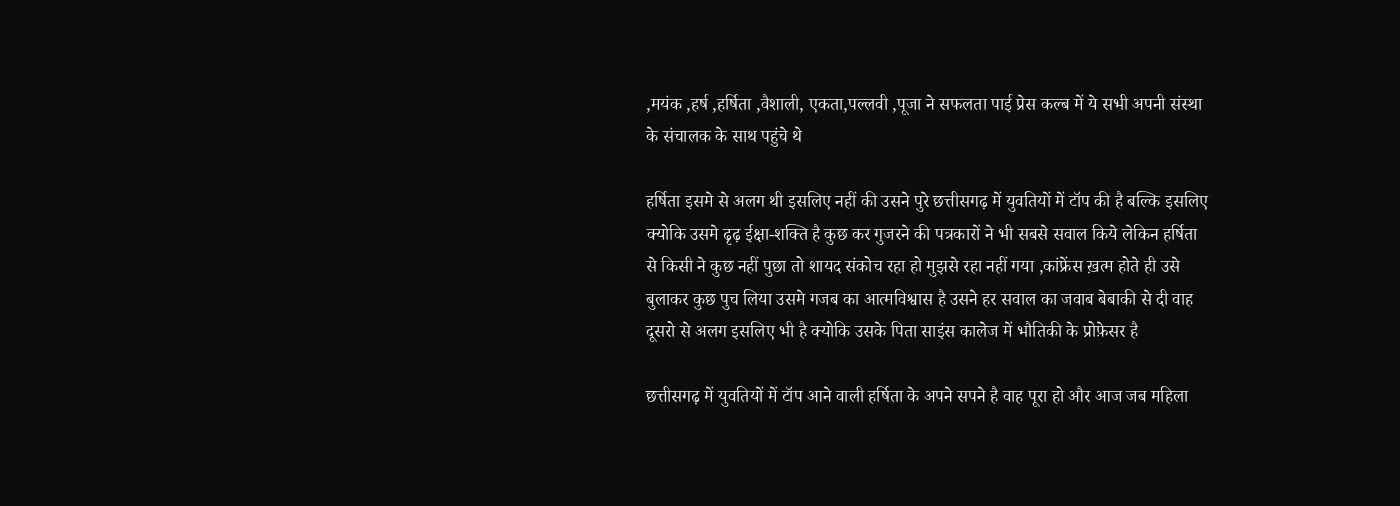,मयंक ,हर्ष ,हर्षिता ,वैशाली, एकता,पल्लवी ,पूजा ने सफलता पाई प्रेस कल्ब में ये सभी अपनी संस्था के संचालक के साथ पहुंचे थे

हर्षिता इसमे से अलग थी इसलिए नहीं की उसने पुरे छत्तीसगढ़ में युवतियों में टॉप की है बल्कि इसलिए क्योकि उसमे ढृढ़ ईक्षा-शक्ति है कुछ कर गुजरने की पत्रकारों ने भी सबसे सवाल किये लेकिन हर्षिता से किसी ने कुछ नहीं पुछा तो शायद संकोच रहा हो मुझसे रहा नहीं गया ,कांफ्रेंस ख़त्म होते ही उसे बुलाकर कुछ पुच लिया उसमे गजब का आत्मविश्वास है उसने हर सवाल का जवाब बेबाकी से दी वाह दूसरो से अलग इसलिए भी है क्योकि उसके पिता साइंस कालेज में भौतिकी के प्रोफ़ेसर है

छत्तीसगढ़ में युवतियों में टॉप आने वाली हर्षिता के अपने सपने है वाह पूरा हो और आज जब महिला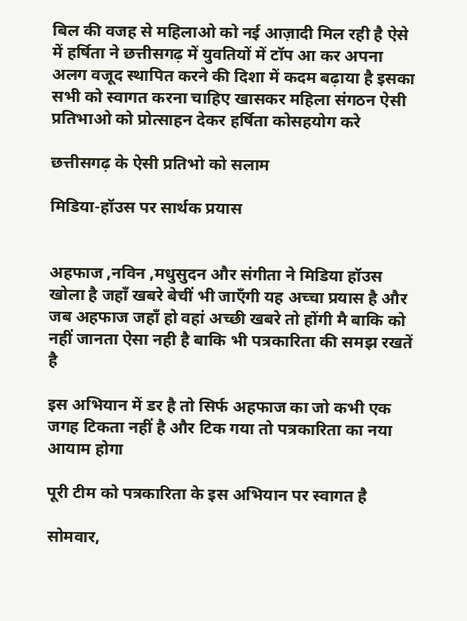बिल की वजह से महिलाओ को नई आज़ादी मिल रही है ऐसे में हर्षिता ने छत्तीसगढ़ में युवतियों में टॉप आ कर अपना अलग वजूद स्थापित करने की दिशा में कदम बढ़ाया है इसका सभी को स्वागत करना चाहिए खासकर महिला संगठन ऐसी प्रतिभाओ को प्रोत्साहन देकर हर्षिता कोसहयोग करे

छत्तीसगढ़ के ऐसी प्रतिभो को सलाम

मिडिया-हॉउस पर सार्थक प्रयास


अहफाज ,नविन ,मधुसुदन और संगीता ने मिडिया हॉउस खोला है जहाँ खबरे बेचीं भी जाएँगी यह अच्चा प्रयास है और जब अहफाज जहाँ हो वहां अच्छी खबरे तो होंगी मै बाकि को नहीं जानता ऐसा नही है बाकि भी पत्रकारिता की समझ रखतें है

इस अभियान में डर है तो सिर्फ अहफाज का जो कभी एक जगह टिकता नहीं है और टिक गया तो पत्रकारिता का नया आयाम होगा

पूरी टीम को पत्रकारिता के इस अभियान पर स्वागत है

सोमवार,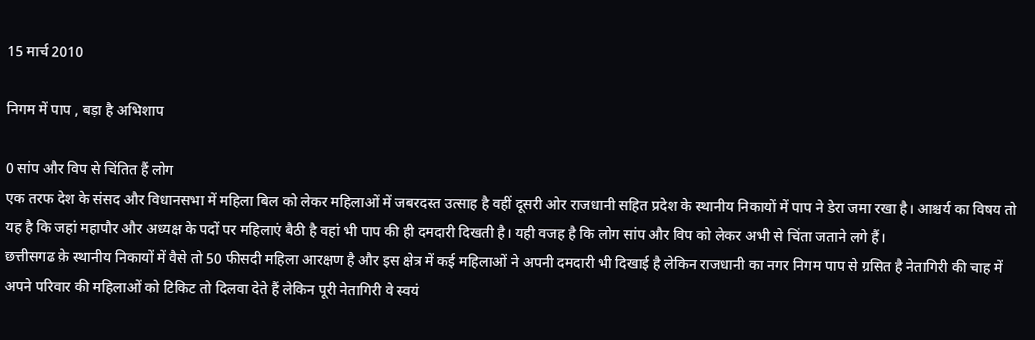15 मार्च 2010

निगम में पाप , बड़ा है अभिशाप

0 सांप और विप से चिंतित हैं लोग
एक तरफ देश के संसद और विधानसभा में महिला बिल को लेकर महिलाओं में जबरदस्त उत्साह है वहीं दूसरी ओर राजधानी सहित प्रदेश के स्थानीय निकायों में पाप ने डेरा जमा रखा है। आश्चर्य का विषय तो यह है कि जहां महापौर और अध्यक्ष के पदों पर महिलाएं बैठी है वहां भी पाप की ही दमदारी दिखती है। यही वजह है कि लोग सांप और विप को लेकर अभी से चिंता जताने लगे हैं।
छत्तीसगढ क़े स्थानीय निकायों में वैसे तो 50 फीसदी महिला आरक्षण है और इस क्षेत्र में कई महिलाओं ने अपनी दमदारी भी दिखाई है लेकिन राजधानी का नगर निगम पाप से ग्रसित है नेतागिरी की चाह में अपने परिवार की महिलाओं को टिकिट तो दिलवा देते हैं लेकिन पूरी नेतागिरी वे स्वयं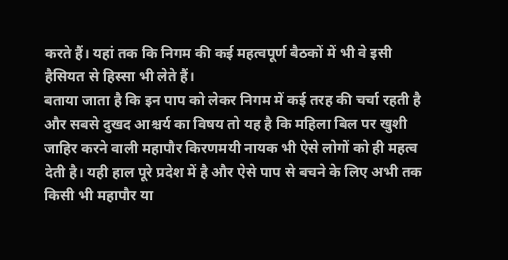करते हैं। यहां तक कि निगम की कई महत्वपूर्ण बैठकों में भी वे इसी हैसियत से हिस्सा भी लेते हैं।
बताया जाता है कि इन पाप को लेकर निगम में कई तरह की चर्चा रहती है और सबसे दुखद आश्चर्य का विषय तो यह है कि महिला बिल पर खुशी जाहिर करने वाली महापौर किरणमयी नायक भी ऐसे लोगों को ही महत्व देती है। यही हाल पूरे प्रदेश में है और ऐसे पाप से बचने के लिए अभी तक किसी भी महापौर या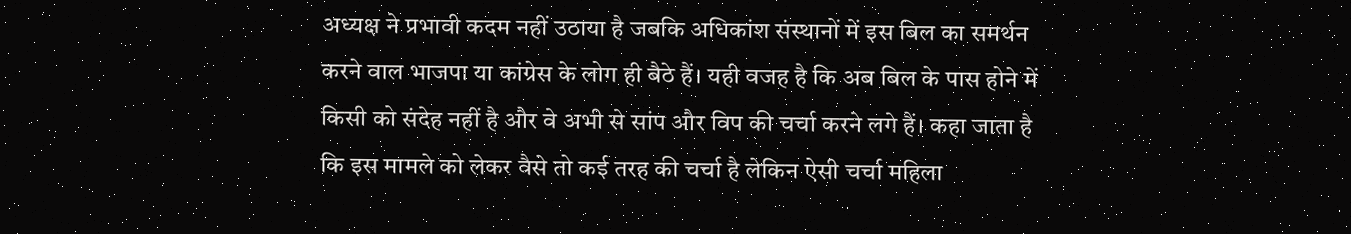अध्यक्ष ने प्रभावी कदम नहीं उठाया है जबकि अधिकांश संस्थानों में इस बिल का समर्थन करने वाल भाजपा या कांग्रेस के लोग ही बैठे हैं। यही वजह है कि अब बिल के पास होने में किसी को संदेह नहीं है और वे अभी से सांप और विप की चर्चा करने लगे हैं। कहा जाता है कि इस मामले को लेकर वैसे तो कई तरह की चर्चा है लेकिन ऐसी चर्चा महिला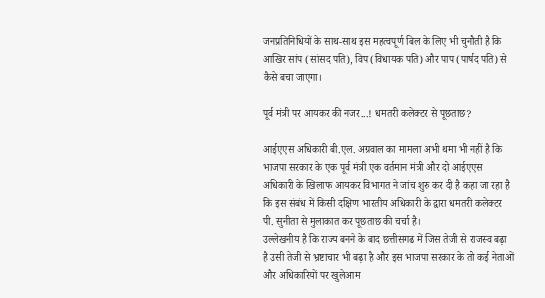जनप्रतिनिधियों के साथ-साथ इस महत्वपूर्ण बिल के लिए भी चुनौती है कि आखिर सांप (सांसद पति), विप (विधायक पति) और पाप (पार्षद पति) से कैसे बचा जाएगा।

पूर्व मंत्री पर आयकर की नजर...! धमतरी कलेक्टर से पूछताछ?

आईएएस अधिकारी बी.एल. अग्रवाल का मामला अभी थमा भी नहीं है कि भाजपा सरकार के एक पूर्व मंत्री एक वर्तमान मंत्री और दो आईएएस अधिकारी के खिलाफ आयकर विभागत ने जांच शुरु कर दी है कहा जा रहा है कि इस संबंध में किसी दक्षिण भारतीय अधिकारी के द्वारा धमतरी कलेक्टर पी. सुनीता से मुलाकात कर पूछताछ की चर्चा है।
उल्लेखनीय है कि राज्य बनने के बाद छत्तीसगढ में जिस तेजी से राजस्व बढ़ा है उसी तेजी से भ्रष्टाचार भी बढ़ा है और इस भाजपा सरकार के तो कई नेताओं और अधिकारियों पर खुलेआम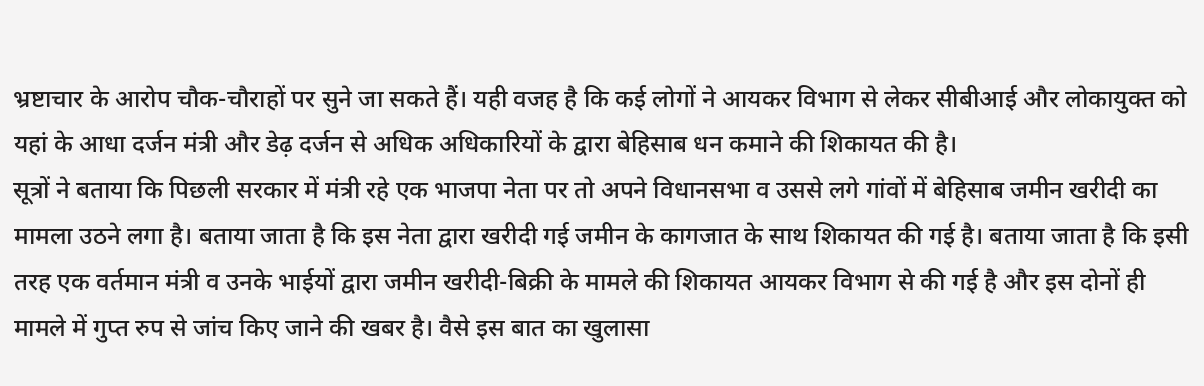भ्रष्टाचार के आरोप चौक-चौराहों पर सुने जा सकते हैं। यही वजह है कि कई लोगों ने आयकर विभाग से लेकर सीबीआई और लोकायुक्त को यहां के आधा दर्जन मंत्री और डेढ़ दर्जन से अधिक अधिकारियों के द्वारा बेहिसाब धन कमाने की शिकायत की है।
सूत्रों ने बताया कि पिछली सरकार में मंत्री रहे एक भाजपा नेता पर तो अपने विधानसभा व उससे लगे गांवों में बेहिसाब जमीन खरीदी का मामला उठने लगा है। बताया जाता है कि इस नेता द्वारा खरीदी गई जमीन के कागजात के साथ शिकायत की गई है। बताया जाता है कि इसी तरह एक वर्तमान मंत्री व उनके भाईयों द्वारा जमीन खरीदी-बिक्री के मामले की शिकायत आयकर विभाग से की गई है और इस दोनों ही मामले में गुप्त रुप से जांच किए जाने की खबर है। वैसे इस बात का खुलासा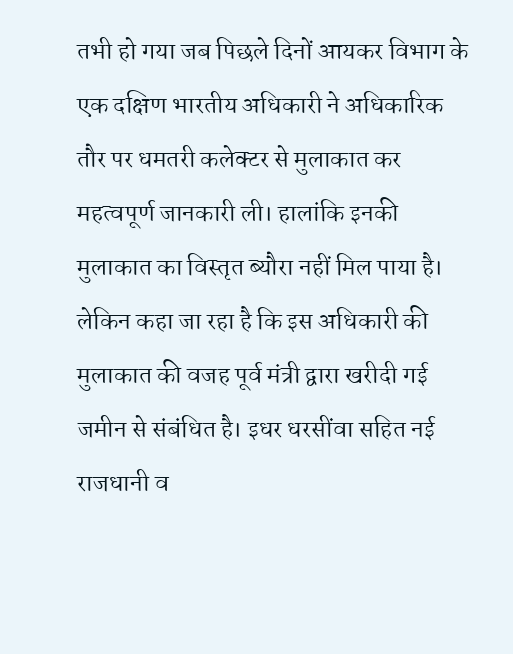तभी हो गया जब पिछले दिनों आयकर विभाग के एक दक्षिण भारतीय अधिकारी ने अधिकारिक तौर पर धमतरी कलेक्टर से मुलाकात कर महत्वपूर्ण जानकारी ली। हालांकि इनकी मुलाकात का विस्तृत ब्यौरा नहीं मिल पाया है। लेकिन कहा जा रहा है कि इस अधिकारी की मुलाकात की वजह पूर्व मंत्री द्वारा खरीदी गई जमीन से संबंधित है। इधर धरसींवा सहित नई राजधानी व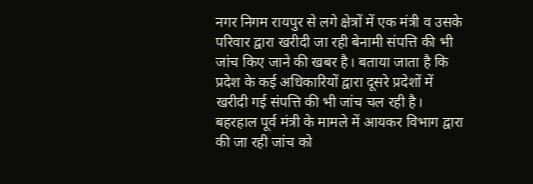नगर निगम रायपुर से लगे क्षेत्रों में एक मंत्री व उसके परिवार द्वारा खरीदी जा रही बेनामी संपत्ति की भी जांच किए जाने की खबर है। बताया जाता है कि प्रदेश के कई अधिकारियों द्वारा दूसरे प्रदेशों में खरीदी गई संपत्ति की भी जांच चल रही है। बहरहाल पूर्व मंत्री के मामले में आयकर विभाग द्वारा की जा रही जांच को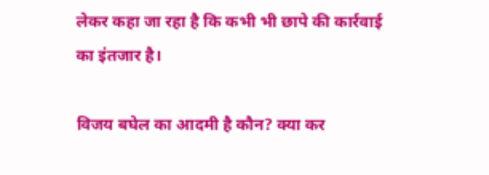लेकर कहा जा रहा है कि कभी भी छापे की कार्रवाई का इंतजार है।

विजय बघेल का आदमी है कौन? क्या कर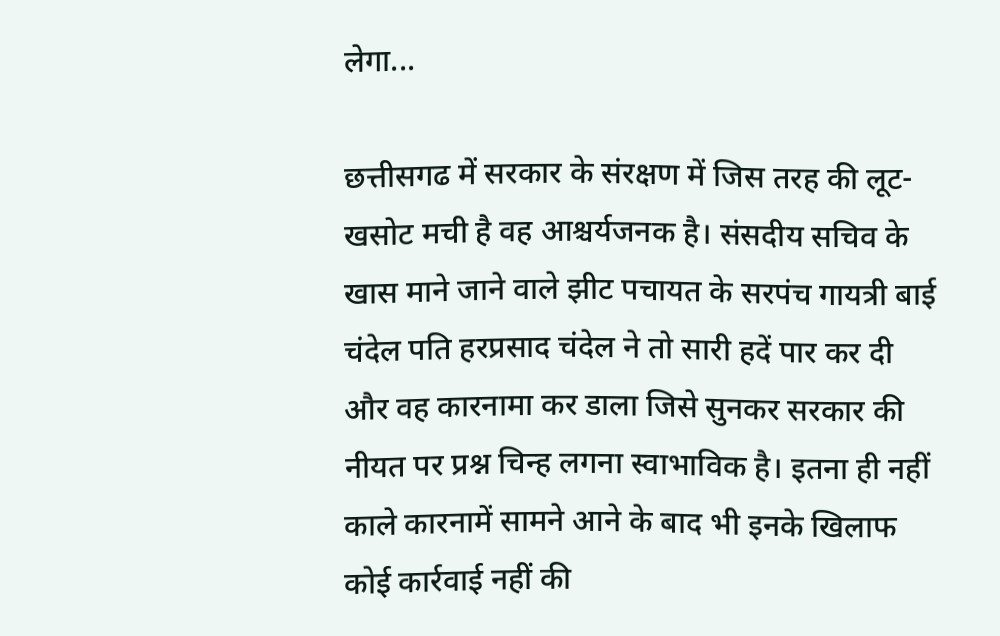लेगा...

छत्तीसगढ में सरकार के संरक्षण में जिस तरह की लूट-खसोट मची है वह आश्चर्यजनक है। संसदीय सचिव के खास माने जाने वाले झीट पचायत के सरपंच गायत्री बाई चंदेल पति हरप्रसाद चंदेल ने तो सारी हदें पार कर दी और वह कारनामा कर डाला जिसे सुनकर सरकार की नीयत पर प्रश्न चिन्ह लगना स्वाभाविक है। इतना ही नहीं काले कारनामें सामने आने के बाद भी इनके खिलाफ कोई कार्रवाई नहीं की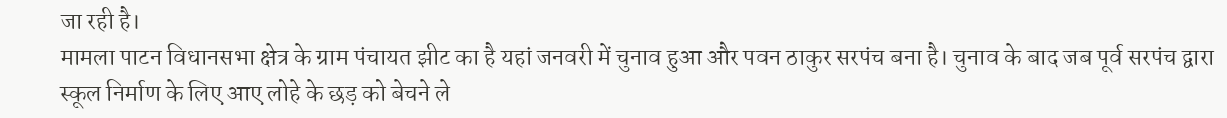जा रही है।
मामला पाटन विधानसभा क्षेत्र के ग्राम पंचायत झीट का है यहां जनवरी में चुनाव हुआ और पवन ठाकुर सरपंच बना है। चुनाव के बाद जब पूर्व सरपंच द्वारा स्कूल निर्माण के लिए आए लोहे के छड़ को बेचने ले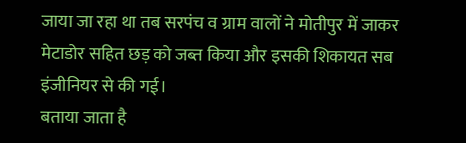जाया जा रहा था तब सरपंच व ग्राम वालों ने मोतीपुर में जाकर मेटाडोर सहित छड़ को जब्त किया और इसकी शिकायत सब इंजीनियर से की गई।
बताया जाता है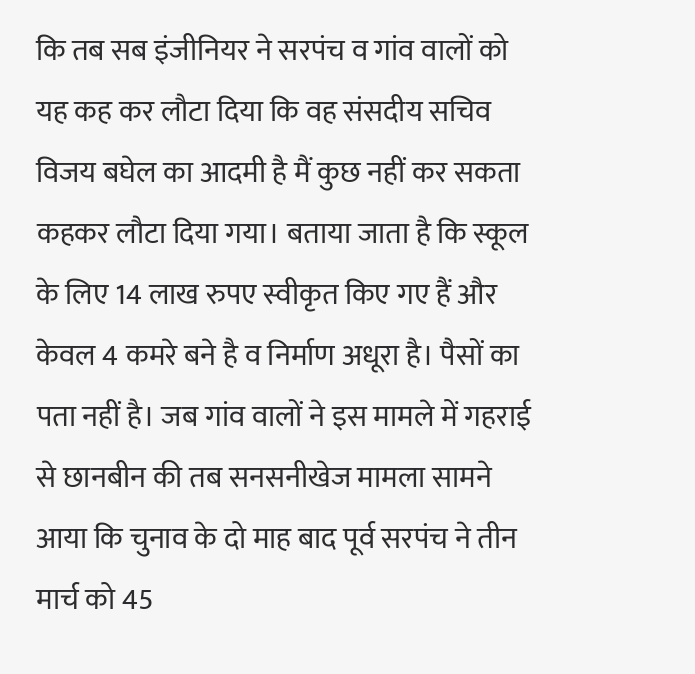कि तब सब इंजीनियर ने सरपंच व गांव वालों को यह कह कर लौटा दिया कि वह संसदीय सचिव विजय बघेल का आदमी है मैं कुछ नहीं कर सकता कहकर लौटा दिया गया। बताया जाता है कि स्कूल के लिए 14 लाख रुपए स्वीकृत किए गए हैं और केवल 4 कमरे बने है व निर्माण अधूरा है। पैसों का पता नहीं है। जब गांव वालों ने इस मामले में गहराई से छानबीन की तब सनसनीखेज मामला सामने आया कि चुनाव के दो माह बाद पूर्व सरपंच ने तीन मार्च को 45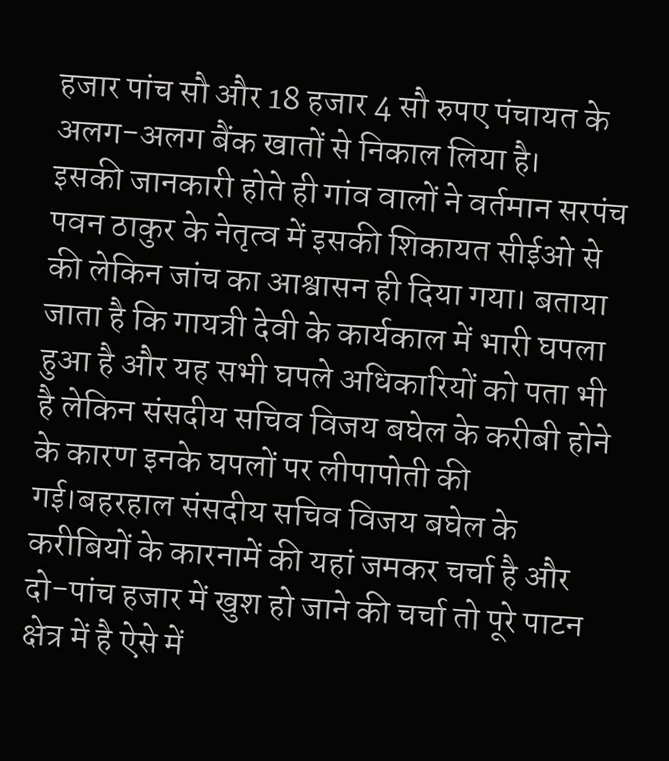हजार पांच सौ और 18 हजार 4 सौ रुपए पंचायत के अलग-अलग बैंक खातों से निकाल लिया है।
इसकी जानकारी होते ही गांव वालों ने वर्तमान सरपंच पवन ठाकुर के नेतृत्व में इसकी शिकायत सीईओ से की लेकिन जांच का आश्वासन ही दिया गया। बताया जाता है कि गायत्री देवी के कार्यकाल में भारी घपला हुआ है और यह सभी घपले अधिकारियों को पता भी है लेकिन संसदीय सचिव विजय बघेल के करीबी होने के कारण इनके घपलों पर लीपापोती की गई।बहरहाल संसदीय सचिव विजय बघेल के करीबियों के कारनामें की यहां जमकर चर्चा है और दो-पांच हजार में खुश हो जाने की चर्चा तो पूरे पाटन क्षेत्र में है ऐसे में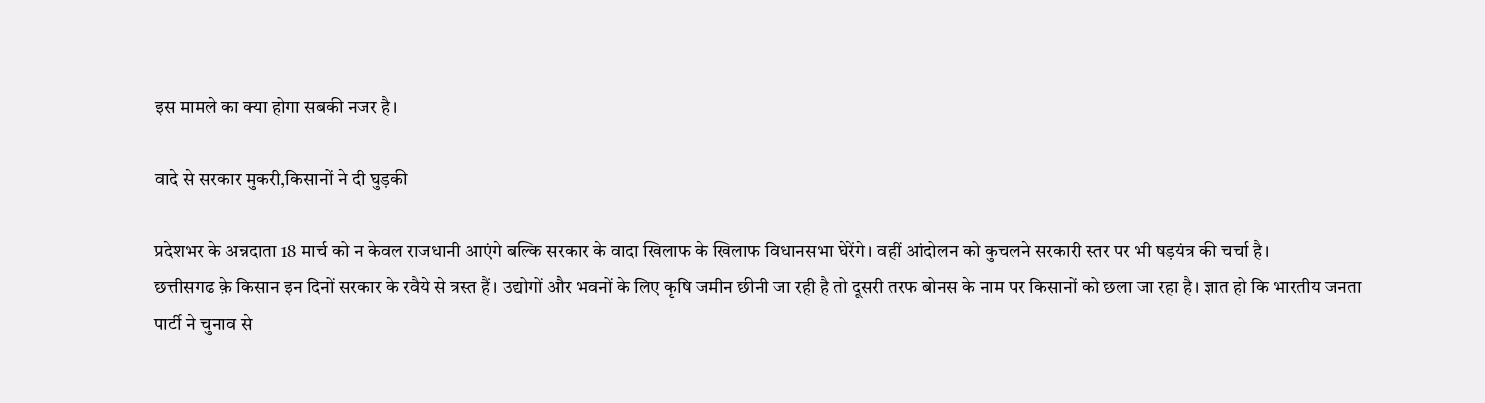इस मामले का क्या होगा सबकी नजर है।

वादे से सरकार मुकरी,किसानों ने दी घुड़की

प्रदेशभर के अन्नदाता 18 मार्च को न केवल राजधानी आएंगे बल्कि सरकार के वादा खिलाफ के खिलाफ विधानसभा घेरेंगे। वहीं आंदोलन को कुचलने सरकारी स्तर पर भी षड़यंत्र की चर्चा है।
छत्तीसगढ क़े किसान इन दिनों सरकार के रवैये से त्रस्त हैं। उद्योगों और भवनों के लिए कृषि जमीन छीनी जा रही है तो दूसरी तरफ बोनस के नाम पर किसानों को छला जा रहा है। ज्ञात हो कि भारतीय जनता पार्टी ने चुनाव से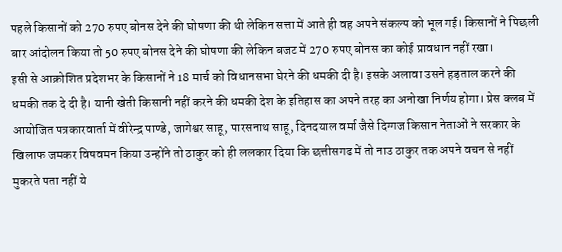पहले किसानों को 270 रुपए बोनस देने की घोषणा की थी लेकिन सत्ता में आते ही वह अपने संकल्प को भूल गई। किसानों ने पिछली बार आंदोलन किया तो 50 रुपए बोनस देने की घोषणा की लेकिन बजट में 270 रुपए बोनस का कोई प्रावधान नहीं रखा।
इसी से आक्रोशित प्रदेशभर के किसानों ने 18 मार्च को विधानसभा घेरने की धमकी दी है। इसके अलावा उसने हड़ताल करने की धमकी तक दे दी है। यानी खेती किसानी नहीं करने की धमकी देश के इतिहास का अपने तरह का अनोखा निर्णय होगा। प्रेस क्लब में आयोजित पत्रकारवार्ता में वीरेन्द्र पाण्डे, जागेश्वर साहू, पारसनाथ साहू, दिनदयाल वर्मा जैसे दिग्गज किसान नेताओं ने सरकार के खिलाफ जमकर विषवमन किया उन्होंने तो ठाकुर को ही ललकार दिया कि छत्तीसगढ में तो नाउ ठाकुर तक अपने वचन से नहीं मुकरते पता नहीं ये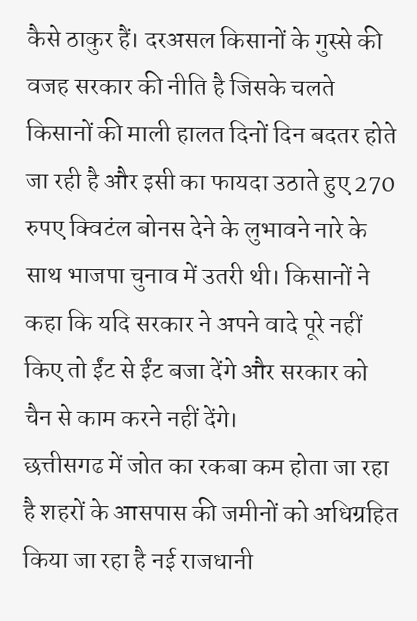कैसे ठाकुर हैं। दरअसल किसानों के गुस्से की वजह सरकार की नीति है जिसके चलते किसानों की माली हालत दिनों दिन बदतर होते जा रही है और इसी का फायदा उठाते हुए 270 रुपए क्विटंल बोनस देने के लुभावने नारे के साथ भाजपा चुनाव में उतरी थी। किसानों ने कहा कि यदि सरकार ने अपने वादे पूरे नहीं किए तो ईंट से ईंट बजा देंगे और सरकार को चैन से काम करने नहीं देंगे।
छत्तीसगढ में जोत का रकबा कम होता जा रहा है शहरों के आसपास की जमीनों को अधिग्रहित किया जा रहा है नई राजधानी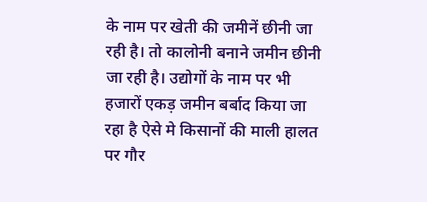के नाम पर खेती की जमीनें छीनी जा रही है। तो कालोनी बनाने जमीन छीनी जा रही है। उद्योगों के नाम पर भी हजारों एकड़ जमीन बर्बाद किया जा रहा है ऐसे मे किसानों की माली हालत पर गौर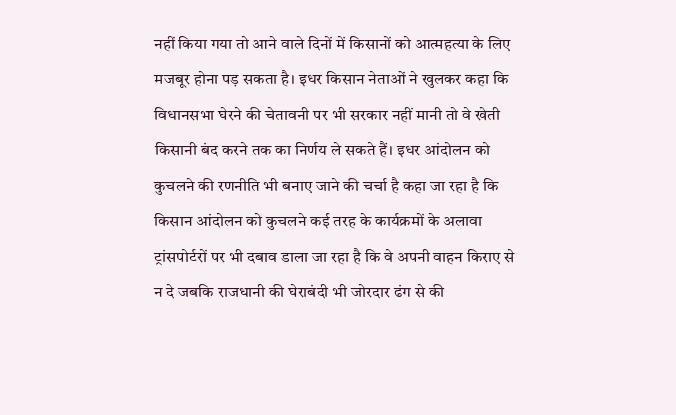नहीं किया गया तो आने वाले दिनों में किसानों को आत्महत्या के लिए मजबूर होना पड़ सकता है। इधर किसान नेताओं ने खुलकर कहा कि विधानसभा घेरने की चेतावनी पर भी सरकार नहीं मानी तो वे खेती किसानी बंद करने तक का निर्णय ले सकते हैं। इधर आंदोलन को कुचलने की रणनीति भी बनाए जाने की चर्चा है कहा जा रहा है कि किसान आंदोलन को कुचलने कई तरह के कार्यक्रमों के अलावा ट्रांसपोर्टरों पर भी दबाव डाला जा रहा है कि वे अपनी वाहन किराए से न दे जबकि राजधानी की घेराबंदी भी जोरदार ढंग से की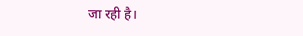जा रही है।